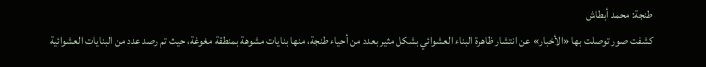طنجة: محمد أبطاش
كشفت صور توصلت بها «الأخبار» عن انتشار ظاهرة البناء العشوائي بشكل مثير بعدد من أحياء طنجة، منها بنايات مشوهة بمنطقة مغوغة، حيث تم رصد عدد من البنايات العشوائية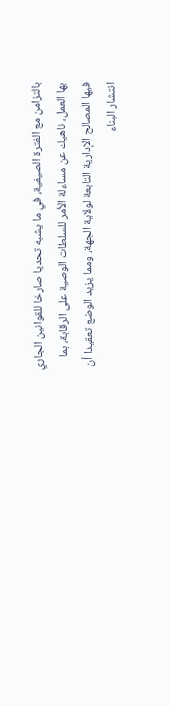بالتزامن مع الفترة الصيفية، في ما يشبه تحديا صارخا للقوانين الجاري بها العمل، ناهيك عن مساءلة الأمر للسلطات الوصية على الرقابة، بما فيها المصالح الإدارية التابعة لولاية الجهة، ومما يزيد الوضع تعقيدا أن انتشار البناء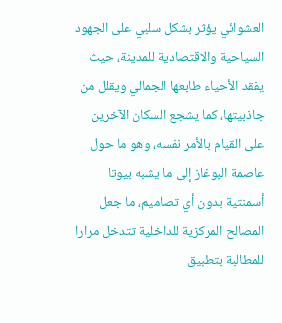العشوائي يؤثر بشكل سلبي على الجهود السياحية والاقتصادية للمدينة، حيث يفقد الأحياء طابعها الجمالي ويقلل من جاذبيتها، كما يشجع السكان الآخرين على القيام بالأمر نفسه، وهو ما حول عاصمة البوغاز إلى ما يشبه بيوتا أسمنتية بدون أي تصاميم، ما جعل المصالح المركزية للداخلية تتدخل مرارا للمطالبة بتطبيق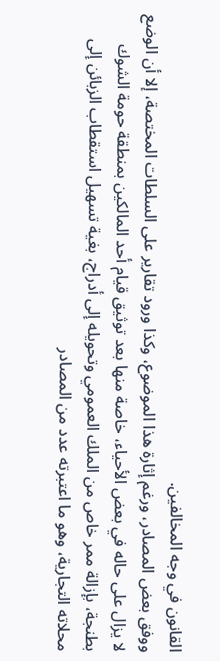القانون في وجه المخالفين.
ووفق بعض المصادر، ورغم إثارة هذا الموضوع، وكذا ورود تقارير على السلطات المختصة، إلا أن الوضع لا يزال على حاله في بعض الأحياء، خاصة منها بعد توثيق قيام أحد المالكين بمنطقة حومة الشوك بطنجة، بإزالة ممر خاص من الملك العمومي وتحويله إلى أدراج، بغية تسهيل استقطاب الزبائن إلى محلاته التجارية، وهو ما اعتبرته عدد من المصادر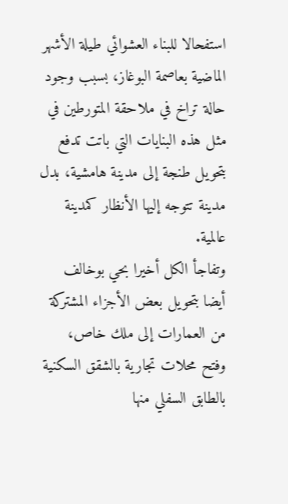استفحالا للبناء العشوائي طيلة الأشهر الماضية بعاصمة البوغاز، بسبب وجود حالة تراخ في ملاحقة المتورطين في مثل هذه البنايات التي باتت تدفع بتحويل طنجة إلى مدينة هامشية، بدل مدينة تتوجه إليها الأنظار كمدينة عالمية.
وتفاجأ الكل أخيرا بحي بوخالف أيضا بتحويل بعض الأجزاء المشتركة من العمارات إلى ملك خاص، وفتح محلات تجارية بالشقق السكنية بالطابق السفلي منها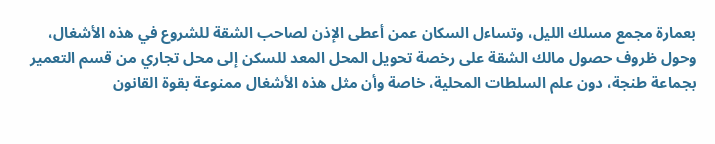بعمارة مجمع مسلك الليل، وتساءل السكان عمن أعطى الإذن لصاحب الشقة للشروع في هذه الأشغال، وحول ظروف حصول مالك الشقة على رخصة تحويل المحل المعد للسكن إلى محل تجاري من قسم التعمير بجماعة طنجة، دون علم السلطات المحلية، خاصة وأن مثل هذه الأشغال ممنوعة بقوة القانون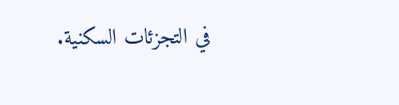في التجزئات السكنية.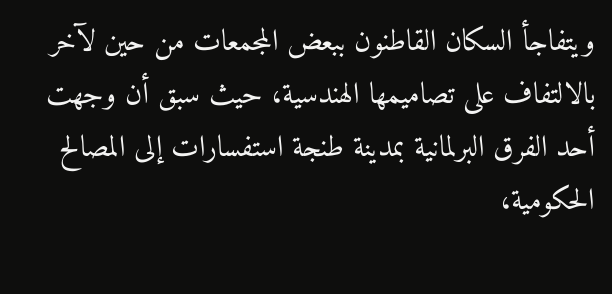ويتفاجأ السكان القاطنون ببعض المجمعات من حين لآخر بالالتفاف على تصاميمها الهندسية، حيث سبق أن وجهت أحد الفرق البرلمانية بمدينة طنجة استفسارات إلى المصالح الحكومية،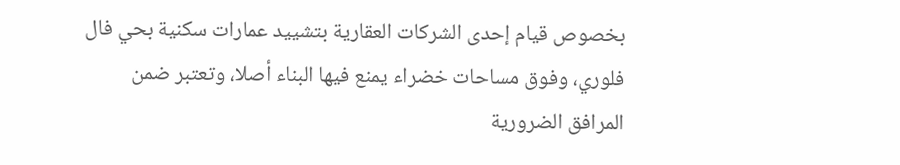بخصوص قيام إحدى الشركات العقارية بتشييد عمارات سكنية بحي فال فلوري، وفوق مساحات خضراء يمنع فيها البناء أصلا، وتعتبر ضمن المرافق الضرورية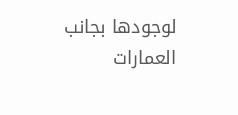لوجودها بجانب العمارات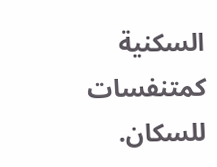السكنية كمتنفسات للسكان.